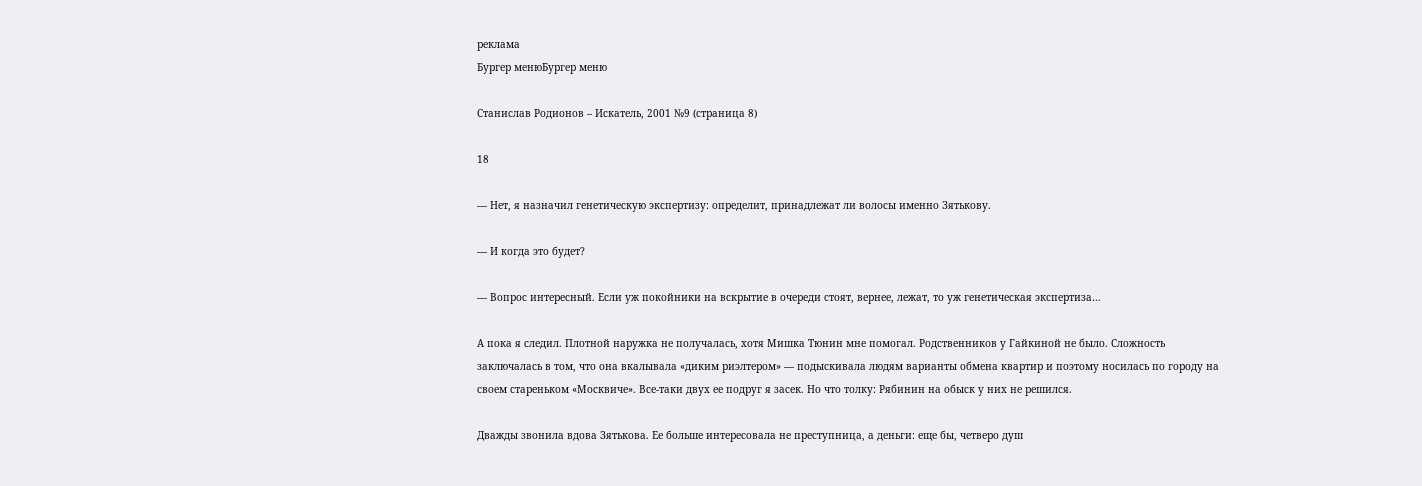реклама
Бургер менюБургер меню

Станислав Родионов – Искатель, 2001 №9 (страница 8)

18

— Нет, я назначил генетическую экспертизу: определит, принадлежат ли волосы именно Зятькову.

— И когда это будет?

— Вопрос интересный. Если уж покойники на вскрытие в очереди стоят, вернее, лежат, то уж генетическая экспертиза…

А пока я следил. Плотной наружка не получалась, хотя Мишка Тюнин мне помогал. Родственников у Гайкиной не было. Сложность заключалась в том, что она вкалывала «диким риэлтером» — подыскивала людям варианты обмена квартир и поэтому носилась по городу на своем стареньком «Москвиче». Все-таки двух ее подруг я засек. Но что толку: Рябинин на обыск у них не решился.

Дважды звонила вдова Зятькова. Ее больше интересовала не преступница, а деньги: еще бы, четверо душ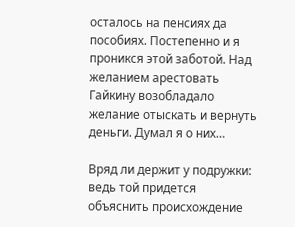осталось на пенсиях да пособиях. Постепенно и я проникся этой заботой. Над желанием арестовать Гайкину возобладало желание отыскать и вернуть деньги. Думал я о них…

Вряд ли держит у подружки: ведь той придется объяснить происхождение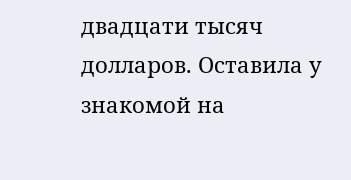двадцати тысяч долларов. Оставила у знакомой на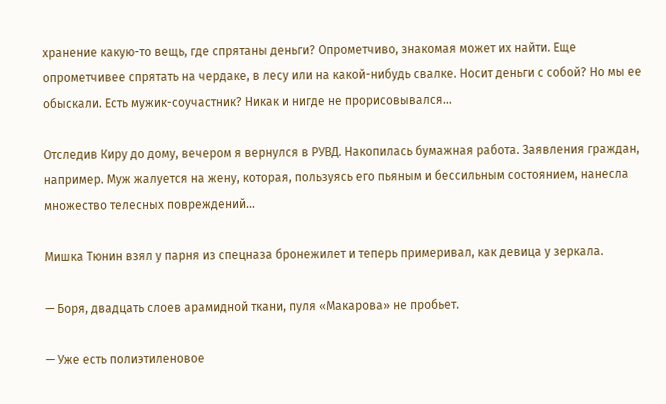хранение какую-то вещь, где спрятаны деньги? Опрометчиво, знакомая может их найти. Еще опрометчивее спрятать на чердаке, в лесу или на какой-нибудь свалке. Носит деньги с собой? Но мы ее обыскали. Есть мужик-соучастник? Никак и нигде не прорисовывался…

Отследив Киру до дому, вечером я вернулся в РУВД. Накопилась бумажная работа. Заявления граждан, например. Муж жалуется на жену, которая, пользуясь его пьяным и бессильным состоянием, нанесла множество телесных повреждений…

Мишка Тюнин взял у парня из спецназа бронежилет и теперь примеривал, как девица у зеркала.

— Боря, двадцать слоев арамидной ткани, пуля «Макарова» не пробьет.

— Уже есть полиэтиленовое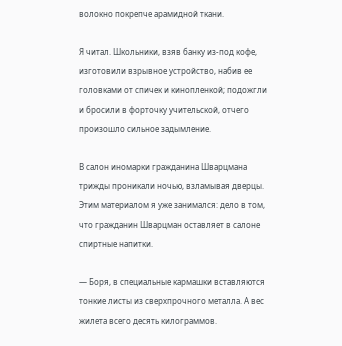волокно покрепче арамидной ткани.

Я читал. Школьники, взяв банку из-под кофе, изготовили взрывное устройство, набив ее головками от спичек и кинопленкой; подожгли и бросили в форточку учительской, отчего произошло сильное задымление.

В салон иномарки гражданина Шварцмана трижды проникали ночью, взламывая дверцы. Этим материалом я уже занимался: дело в том, что гражданин Шварцман оставляет в салоне спиртные напитки.

— Боря, в специальные кармашки вставляются тонкие листы из сверхпрочного металла. А вес жилета всего десять килограммов.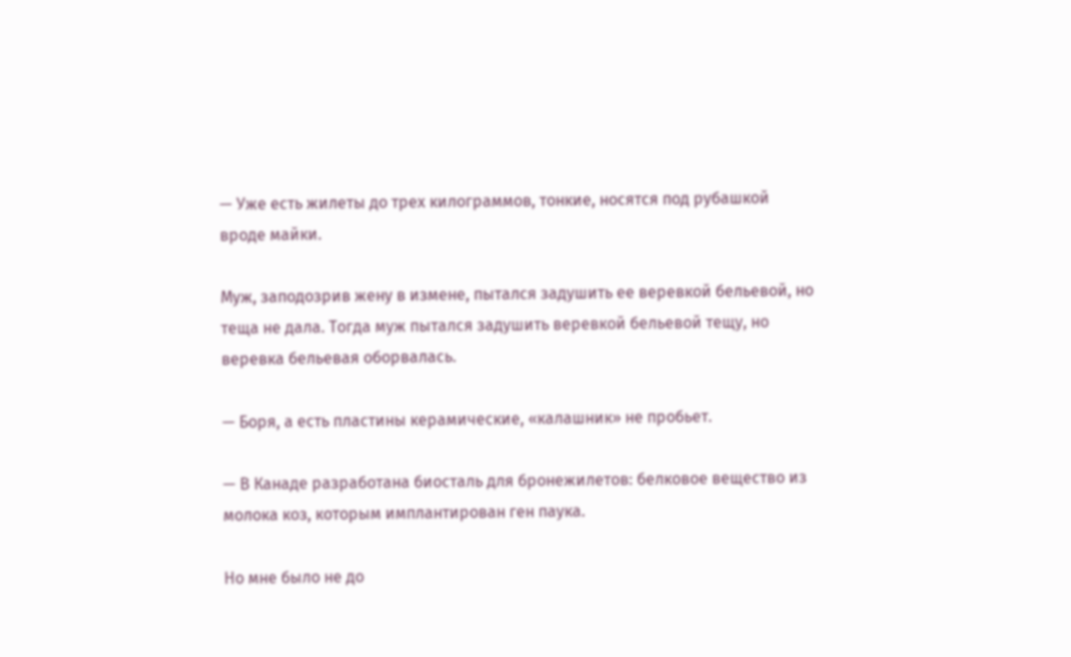— Уже есть жилеты до трех килограммов, тонкие, носятся под рубашкой вроде майки.

Муж, заподозрив жену в измене, пытался задушить ее веревкой бельевой, но теща не дала. Тогда муж пытался задушить веревкой бельевой тещу, но веревка бельевая оборвалась.

— Боря, а есть пластины керамические, «калашник» не пробьет.

— В Канаде разработана биосталь для бронежилетов: белковое вещество из молока коз, которым имплантирован ген паука.

Но мне было не до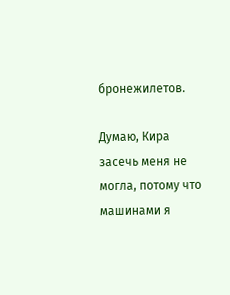бронежилетов.

Думаю, Кира засечь меня не могла, потому что машинами я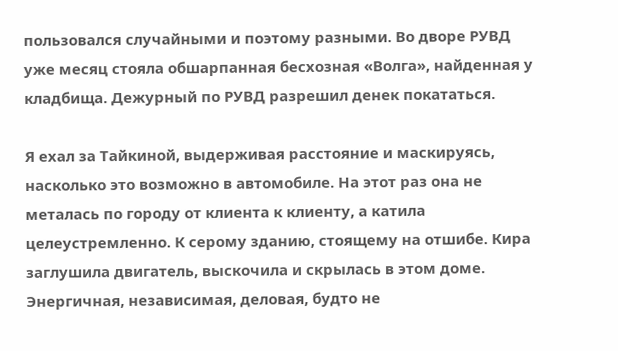пользовался случайными и поэтому разными. Во дворе РУВД уже месяц стояла обшарпанная бесхозная «Волга», найденная у кладбища. Дежурный по РУВД разрешил денек покататься.

Я ехал за Тайкиной, выдерживая расстояние и маскируясь, насколько это возможно в автомобиле. На этот раз она не металась по городу от клиента к клиенту, а катила целеустремленно. К серому зданию, стоящему на отшибе. Кира заглушила двигатель, выскочила и скрылась в этом доме. Энергичная, независимая, деловая, будто не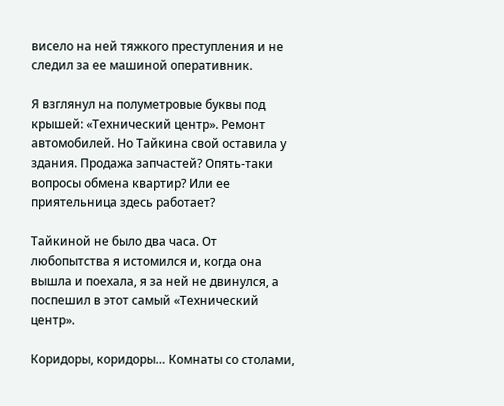висело на ней тяжкого преступления и не следил за ее машиной оперативник.

Я взглянул на полуметровые буквы под крышей: «Технический центр». Ремонт автомобилей. Но Тайкина свой оставила у здания. Продажа запчастей? Опять-таки вопросы обмена квартир? Или ее приятельница здесь работает?

Тайкиной не было два часа. От любопытства я истомился и, когда она вышла и поехала, я за ней не двинулся, а поспешил в этот самый «Технический центр».

Коридоры, коридоры… Комнаты со столами,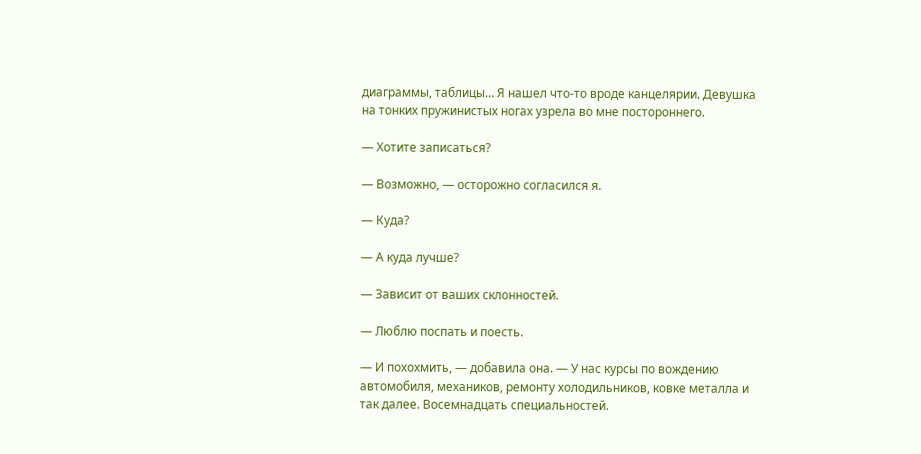диаграммы, таблицы… Я нашел что-то вроде канцелярии. Девушка на тонких пружинистых ногах узрела во мне постороннего.

— Хотите записаться?

— Возможно, — осторожно согласился я.

— Куда?

— А куда лучше?

— Зависит от ваших склонностей.

— Люблю поспать и поесть.

— И похохмить, — добавила она. — У нас курсы по вождению автомобиля, механиков, ремонту холодильников, ковке металла и так далее. Восемнадцать специальностей.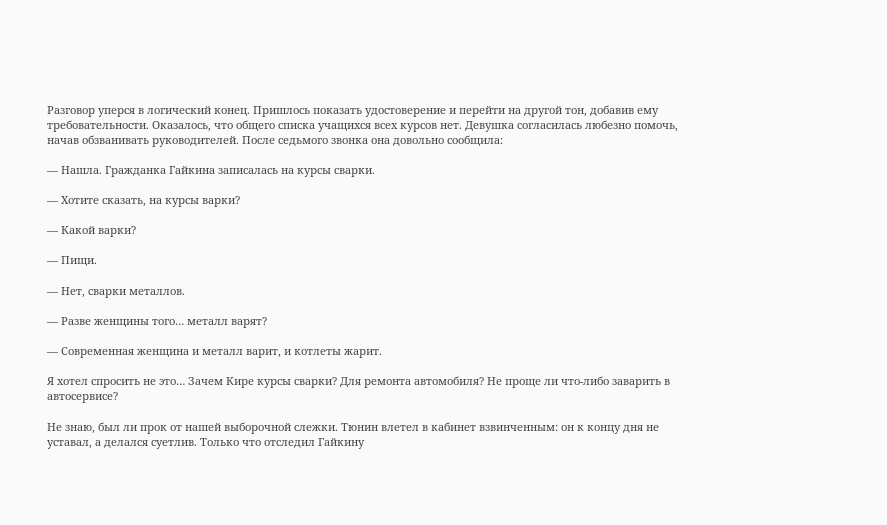Разговор уперся в логический конец. Пришлось показать удостоверение и перейти на другой тон, добавив ему требовательности. Оказалось, что общего списка учащихся всех курсов нет. Девушка согласилась любезно помочь, начав обзванивать руководителей. После седьмого звонка она довольно сообщила:

— Нашла. Гражданка Гайкина записалась на курсы сварки.

— Хотите сказать, на курсы варки?

— Какой варки?

— Пищи.

— Нет, сварки металлов.

— Разве женщины того… металл варят?

— Современная женщина и металл варит, и котлеты жарит.

Я хотел спросить не это… Зачем Кире курсы сварки? Для ремонта автомобиля? Не проще ли что-либо заварить в автосервисе?

Не знаю, был ли прок от нашей выборочной слежки. Тюнин влетел в кабинет взвинченным: он к концу дня не уставал, а делался суетлив. Только что отследил Гайкину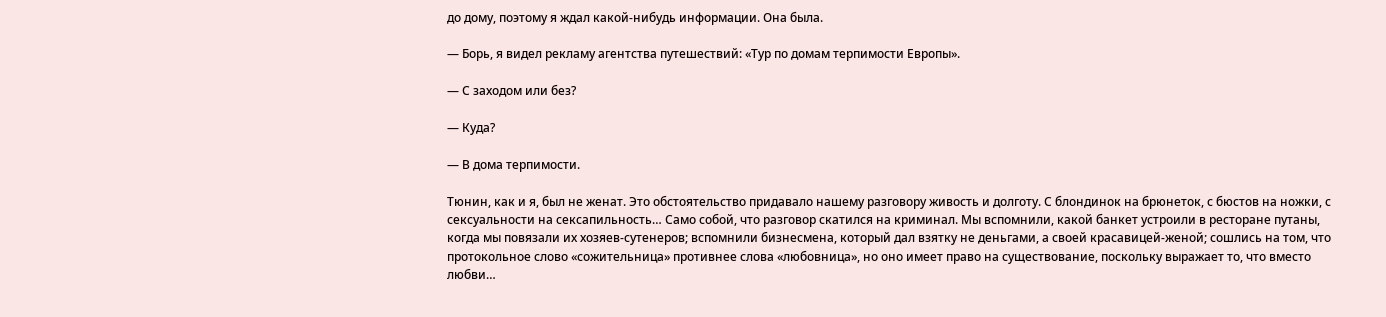до дому, поэтому я ждал какой-нибудь информации. Она была.

— Борь, я видел рекламу агентства путешествий: «Тур по домам терпимости Европы».

— С заходом или без?

— Куда?

— В дома терпимости.

Тюнин, как и я, был не женат. Это обстоятельство придавало нашему разговору живость и долготу. С блондинок на брюнеток, с бюстов на ножки, с сексуальности на сексапильность… Само собой, что разговор скатился на криминал. Мы вспомнили, какой банкет устроили в ресторане путаны, когда мы повязали их хозяев-сутенеров; вспомнили бизнесмена, который дал взятку не деньгами, а своей красавицей-женой; сошлись на том, что протокольное слово «сожительница» противнее слова «любовница», но оно имеет право на существование, поскольку выражает то, что вместо любви…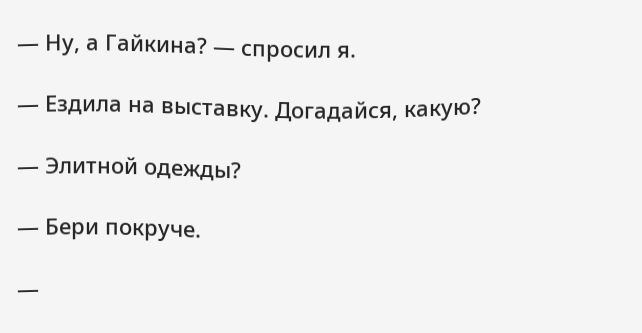— Ну, а Гайкина? — спросил я.

— Ездила на выставку. Догадайся, какую?

— Элитной одежды?

— Бери покруче.

—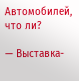Автомобилей, что ли?

— Выставка-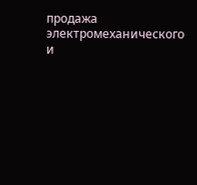продажа электромеханического и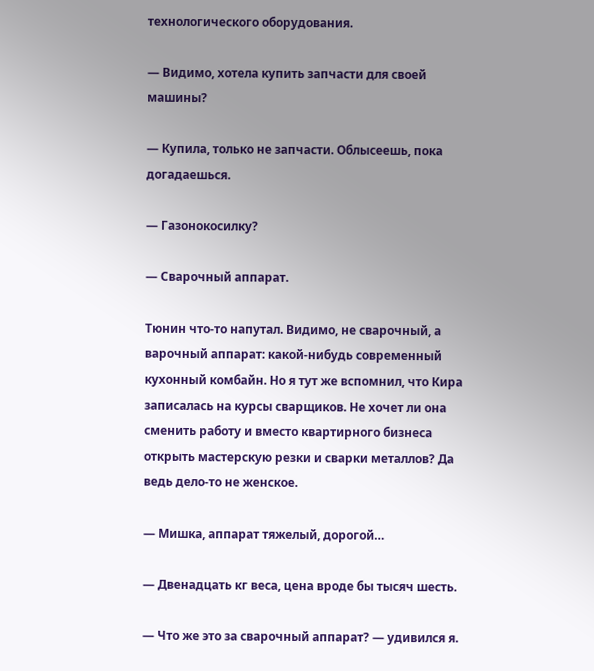технологического оборудования.

— Видимо, хотела купить запчасти для своей машины?

— Купила, только не запчасти. Облысеешь, пока догадаешься.

— Газонокосилку?

— Сварочный аппарат.

Тюнин что-то напутал. Видимо, не сварочный, а варочный аппарат: какой-нибудь современный кухонный комбайн. Но я тут же вспомнил, что Кира записалась на курсы сварщиков. Не хочет ли она сменить работу и вместо квартирного бизнеса открыть мастерскую резки и сварки металлов? Да ведь дело-то не женское.

— Мишка, аппарат тяжелый, дорогой…

— Двенадцать кг веса, цена вроде бы тысяч шесть.

— Что же это за сварочный аппарат? — удивился я.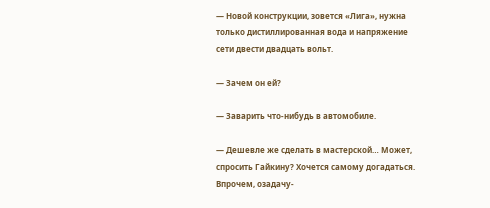— Новой конструкции, зовется «Лига», нужна только дистиллированная вода и напряжение сети двести двадцать вольт.

— Зачем он ей?

— Заварить что-нибудь в автомобиле.

— Дешевле же сделать в мастерской… Может, спросить Гайкину? Хочется самому догадаться. Впрочем, озадачу-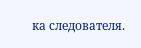ка следователя.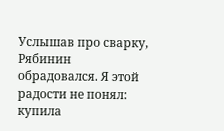Услышав про сварку, Рябинин обрадовался. Я этой радости не понял: купила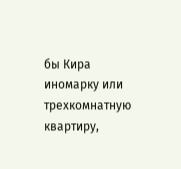бы Кира иномарку или трехкомнатную квартиру,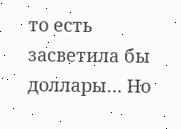то есть засветила бы доллары… Но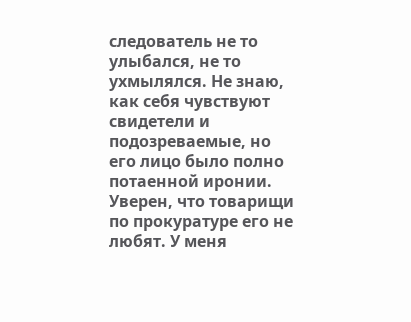следователь не то улыбался, не то ухмылялся. Не знаю, как себя чувствуют свидетели и подозреваемые, но его лицо было полно потаенной иронии. Уверен, что товарищи по прокуратуре его не любят. У меня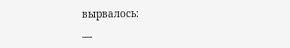вырвалось:

—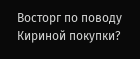Восторг по поводу Кириной покупки?